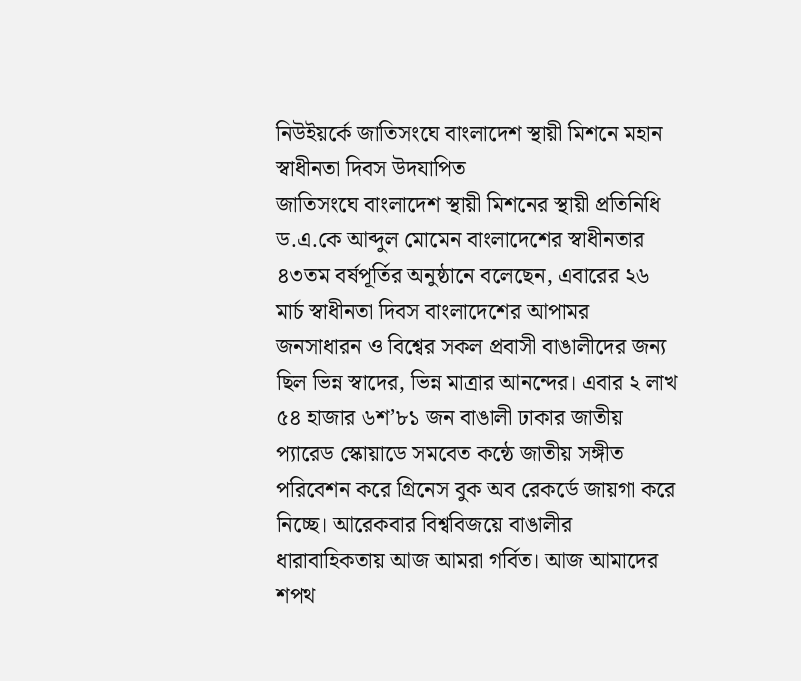নিউইয়র্কে জাতিসংঘে বাংলাদেশ স্থায়ী মিশনে মহান স্বাধীনতা দিবস উদযাপিত
জাতিসংঘে বাংলাদেশ স্থায়ী মিশনের স্থায়ী প্রতিনিধি ড.এ.কে আব্দুল মোমেন বাংলাদেশের স্বাধীনতার ৪৩তম বর্ষপূর্তির অনুষ্ঠানে বলেছেন, এবারের ২৬ মার্চ স্বাধীনতা দিবস বাংলাদেশের আপামর জনসাধারন ও বিশ্বের সকল প্রবাসী বাঙালীদের জন্য ছিল ভিন্ন স্বাদের, ভিন্ন মাত্রার আনন্দের। এবার ২ লাখ ৫৪ হাজার ৬শ’৮১ জন বাঙালী ঢাকার জাতীয় প্যারেড স্কোয়াডে সমবেত কন্ঠে জাতীয় সঙ্গীত পরিবেশন করে গ্রিনেস বুক অব রেকর্ডে জায়গা করে নিচ্ছে। আরেকবার বিশ্ববিজয়ে বাঙালীর ধারাবাহিকতায় আজ আমরা গর্বিত। আজ আমাদের শপথ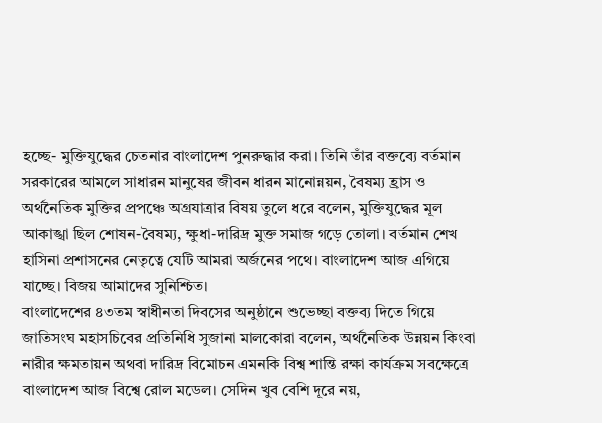হচ্ছে- মুক্তিযুদ্ধের চেতনার বাংলাদেশ পুনরুদ্ধার করা। তিনি তাঁর বক্তব্যে বর্তমান সরকারের আমলে সাধারন মানুষের জীবন ধারন মানোন্নয়ন, বৈষম্য হ্রাস ও অর্থনৈতিক মুক্তির প্রপঞ্চে অগ্রযাত্রার বিষয় তুলে ধরে বলেন, মুক্তিযুদ্ধের মূল আকাঙ্খা ছিল শোষন-বৈষম্য, ক্ষুধা-দারিদ্র মুক্ত সমাজ গড়ে তোলা। বর্তমান শেখ হাসিনা প্রশাসনের নেতৃত্বে যেটি আমরা অর্জনের পথে। বাংলাদেশ আজ এগিয়ে যাচ্ছে। বিজয় আমাদের সুনিশ্চিত।
বাংলাদেশের ৪৩তম স্বাধীনতা দিবসের অনুষ্ঠানে শুভেচ্ছা বক্তব্য দিতে গিয়ে জাতিসংঘ মহাসচিবের প্রতিনিধি সুজানা মালকোরা বলেন, অর্থনৈতিক উন্নয়ন কিংবা নারীর ক্ষমতায়ন অথবা দারিদ্র বিমোচন এমনকি বিশ্ব শান্তি রক্ষা কার্যক্রম সবক্ষেত্রে বাংলাদেশ আজ বিশ্বে রোল মডেল। সেদিন খুব বেশি দূরে নয়,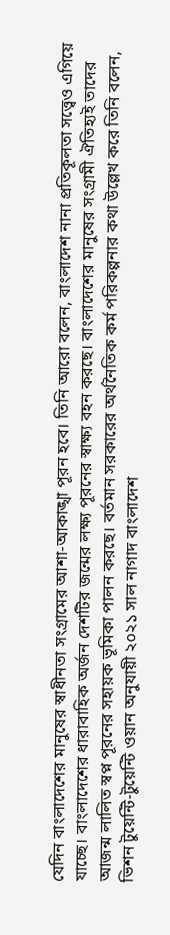যেদিন বাংলাদেশের মানুষের স্বাধীনতা সংগ্রামের আশা-আকাঙ্খা পূরন হবে। তিনি আরো বলেন, বাংলাদেশ নানা প্রতিকূলতা সত্ত্বেও এগিয়ে যাচ্ছে। বাংলাদেশের ধারাবাহিক অর্জন দেশটির জন্মের লক্ষ্য পূরনের স্বাক্ষ্য বহন করছে। বাংলাদেশের মানুষের সংগ্রামী ঐতিহ্যই তাদের আজন্ম লালিত স্বপ্ন পূরনের সহায়ক ভূমিকা পালন করছে। বর্তমান সরকারের অর্থনৈতিক কর্ম পরিকল্পনার কথা উল্লেখ করে তিনি বলেন, ভিশন টুয়েন্টি-টুয়েন্টি ওয়ান অনুযায়ী ২০২১ সাল নাগাদ বাংলাদেশ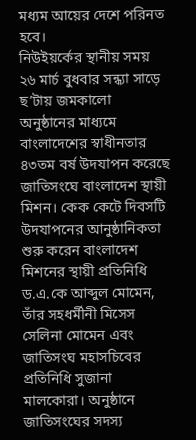মধ্যম আয়ের দেশে পরিনত হবে।
নিউইয়র্কের স্থানীয় সময় ২৬ মার্চ বুধবার সন্ধ্যা সাড়ে ছ’টায় জমকালো অনুষ্ঠানের মাধ্যমে বাংলাদেশের স্বাধীনতার ৪৩তম বর্ষ উদযাপন করেছে জাতিসংঘে বাংলাদেশ স্থায়ী মিশন। কেক কেটে দিবসটি উদযাপনের আনুষ্ঠানিকতা শুরু করেন বাংলাদেশ মিশনের স্থায়ী প্রতিনিধি ড.এ.কে আব্দুল মোমেন, তাঁর সহধর্মীনী মিসেস সেলিনা মোমেন এবং জাতিসংঘ মহাসচিবের প্রতিনিধি সুজানা মালকোরা। অনুষ্ঠানে জাতিসংঘের সদস্য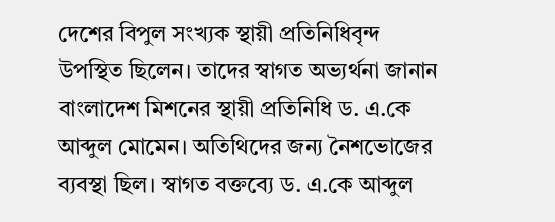দেশের বিপুল সংখ্যক স্থায়ী প্রতিনিধিবৃন্দ উপস্থিত ছিলেন। তাদের স্বাগত অভ্যর্থনা জানান বাংলাদেশ মিশনের স্থায়ী প্রতিনিধি ড. এ.কে আব্দুল মোমেন। অতিথিদের জন্য নৈশভোজের ব্যবস্থা ছিল। স্বাগত বক্তব্যে ড. এ.কে আব্দুল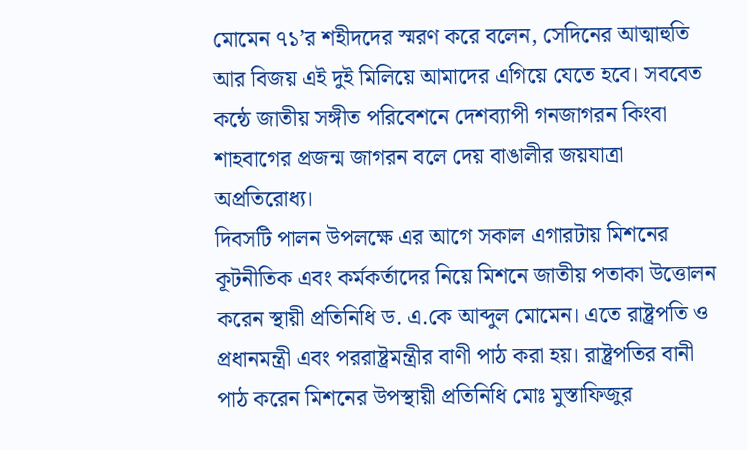মোমেন ৭১’র শহীদদের স্মরণ করে বলেন, সেদিনের আত্মাহুতি আর বিজয় এই দুই মিলিয়ে আমাদের এগিয়ে যেতে হবে। সববেত কন্ঠে জাতীয় সঙ্গীত পরিবেশনে দেশব্যাপী গনজাগরন কিংবা শাহবাগের প্রজন্ম জাগরন বলে দেয় বাঙালীর জয়যাত্রা অপ্রতিরোধ্য।
দিবসটি পালন উপলক্ষে এর আগে সকাল এগারটায় মিশনের কূটনীতিক এবং কর্মকর্তাদের নিয়ে মিশনে জাতীয় পতাকা উত্তোলন করেন স্থায়ী প্রতিনিধি ড. এ.কে আব্দুল মোমেন। এতে রাষ্ট্রপতি ও প্রধানমন্ত্রী এবং পররাষ্ট্রমন্ত্রীর বাণী পাঠ করা হয়। রাষ্ট্রপতির বানী পাঠ করেন মিশনের উপস্থায়ী প্রতিনিধি মোঃ মুস্তাফিজুর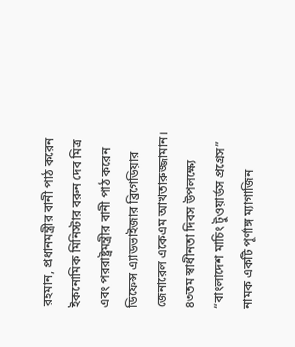রহমান, প্রধানমন্ত্রীর বানী পাঠ করেন ইকনোমিক মিনিস্টার বরুন দেব মিত্র এবং পররাষ্ট্রমন্ত্রীর বানী পাঠ করেন ডিফেন্স এ্যাডভাইজার ব্রিগেডিয়ার জেনারেল একেএম আখতারুজ্জামান।
৪৩তম স্বাধীনতা দিবস উপলক্ষ্যে “বাংলাদেশ মাচিং টুওয়ার্ডস প্রগ্রেস” নামক একটি পূর্ণাঙ্গ ম্যাগাজিন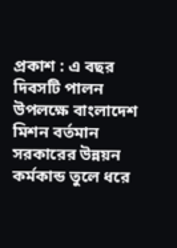প্রকাশ : এ বছর দিবসটি পালন উপলক্ষে বাংলাদেশ মিশন বর্তমান সরকারের উন্নয়ন কর্মকান্ড তুলে ধরে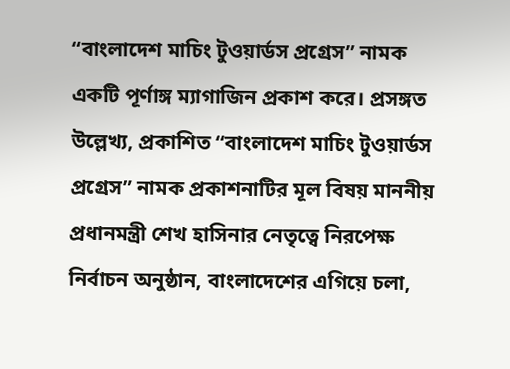“বাংলাদেশ মাচিং টুওয়ার্ডস প্রগ্রেস” নামক একটি পূর্ণাঙ্গ ম্যাগাজিন প্রকাশ করে। প্রসঙ্গত উল্লেখ্য, প্রকাশিত “বাংলাদেশ মাচিং টুওয়ার্ডস প্রগ্রেস” নামক প্রকাশনাটির মূল বিষয় মাননীয় প্রধানমন্ত্রী শেখ হাসিনার নেতৃত্বে নিরপেক্ষ নির্বাচন অনুষ্ঠান, বাংলাদেশের এগিয়ে চলা,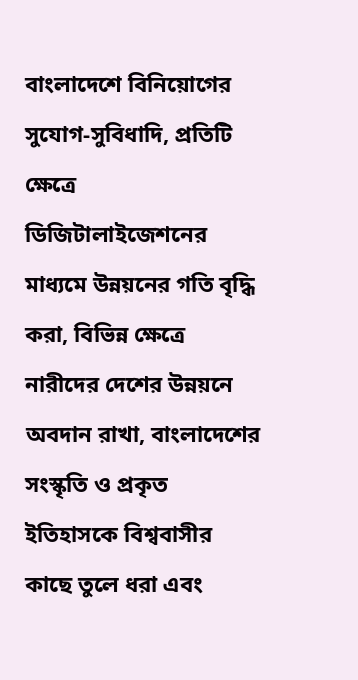বাংলাদেশে বিনিয়োগের সুযোগ-সুবিধাদি, প্রতিটি ক্ষেত্রে ডিজিটালাইজেশনের মাধ্যমে উন্নয়নের গতি বৃদ্ধি করা, বিভিন্ন ক্ষেত্রে নারীদের দেশের উন্নয়নে অবদান রাখা, বাংলাদেশের সংস্কৃতি ও প্রকৃত ইতিহাসকে বিশ্ববাসীর কাছে তুলে ধরা এবং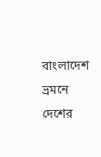বাংলাদেশ ভ্রমনে দেশের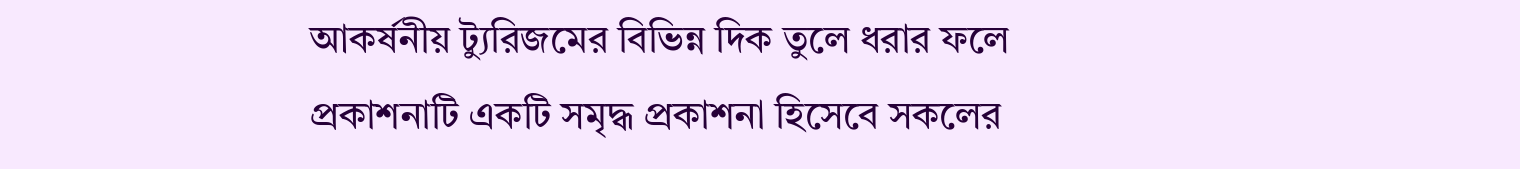আকর্ষনীয় ট্যুরিজমের বিভিন্ন দিক তুলে ধরার ফলে প্রকাশনাটি একটি সমৃদ্ধ প্রকাশনা হিসেবে সকলের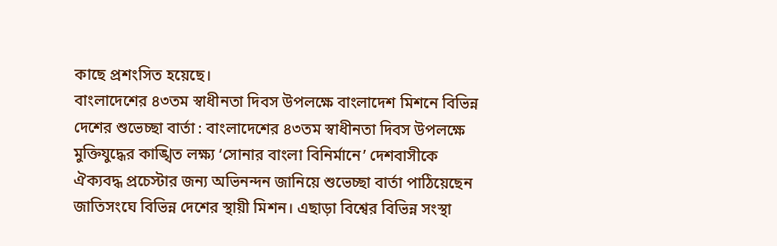কাছে প্রশংসিত হয়েছে।
বাংলাদেশের ৪৩তম স্বাধীনতা দিবস উপলক্ষে বাংলাদেশ মিশনে বিভিন্ন দেশের শুভেচ্ছা বার্তা : বাংলাদেশের ৪৩তম স্বাধীনতা দিবস উপলক্ষে মুক্তিযুদ্ধের কাঙ্খিত লক্ষ্য ‘সোনার বাংলা বিনির্মানে’ দেশবাসীকে ঐক্যবদ্ধ প্রচেস্টার জন্য অভিনন্দন জানিয়ে শুভেচ্ছা বার্তা পাঠিয়েছেন জাতিসংঘে বিভিন্ন দেশের স্থায়ী মিশন। এছাড়া বিশ্বের বিভিন্ন সংস্থা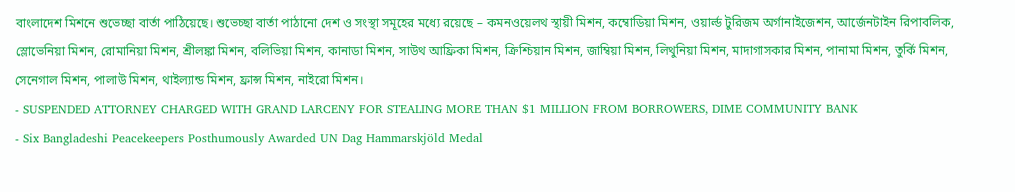বাংলাদেশ মিশনে শুভেচ্ছা বার্তা পাঠিয়েছে। শুভেচ্ছা বার্তা পাঠানো দেশ ও সংস্থা সমূহের মধ্যে রয়েছে – কমনওয়েলথ স্থায়ী মিশন, কম্বোডিয়া মিশন, ওয়ার্ল্ড টুরিজম অর্গানাইজেশন, আর্জেনটাইন রিপাবলিক, স্লোভেনিয়া মিশন, রোমানিয়া মিশন, শ্রীলঙ্কা মিশন, বলিভিয়া মিশন, কানাডা মিশন, সাউথ আফ্রিকা মিশন, ক্রিশ্চিয়ান মিশন, জাম্বিয়া মিশন, লিথুনিয়া মিশন, মাদাগাসকার মিশন, পানামা মিশন, তুর্কি মিশন, সেনেগাল মিশন, পালাউ মিশন, থাইল্যান্ড মিশন, ফ্রান্স মিশন, নাইরো মিশন।
- SUSPENDED ATTORNEY CHARGED WITH GRAND LARCENY FOR STEALING MORE THAN $1 MILLION FROM BORROWERS, DIME COMMUNITY BANK
- Six Bangladeshi Peacekeepers Posthumously Awarded UN Dag Hammarskjöld Medal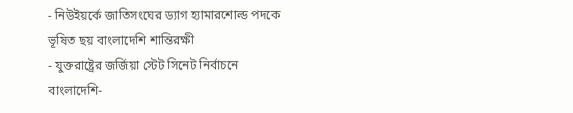- নিউইয়র্কে জাতিসংঘের ড্যাগ হ্যামারশোল্ড পদকে ভূষিত ছয় বাংলাদেশি শান্তিরক্ষী
- যুক্তরাষ্ট্রের জর্জিয়া স্টেট সিনেট নির্বাচনে বাংলাদেশি-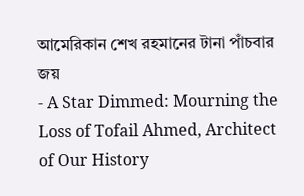আমেরিকান শেখ রহমানের টানা পাঁচবার জয়
- A Star Dimmed: Mourning the Loss of Tofail Ahmed, Architect of Our History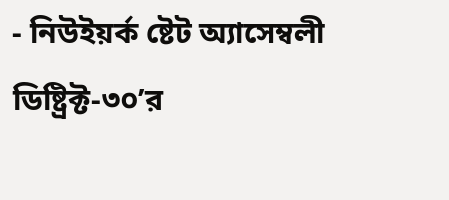- নিউইয়র্ক ষ্টেট অ্যাসেম্বলী ডিষ্ট্রিক্ট-৩০’র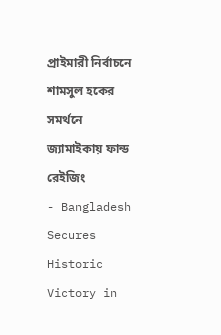প্রাইমারী নির্বাচনে শামসুল হকের সমর্থনে জ্যামাইকায় ফান্ড রেইজিং
- Bangladesh Secures Historic Victory in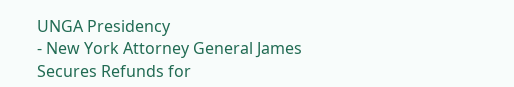UNGA Presidency
- New York Attorney General James Secures Refunds for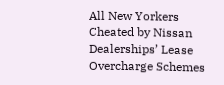All New Yorkers Cheated by Nissan Dealerships’ Lease Overcharge Schemes